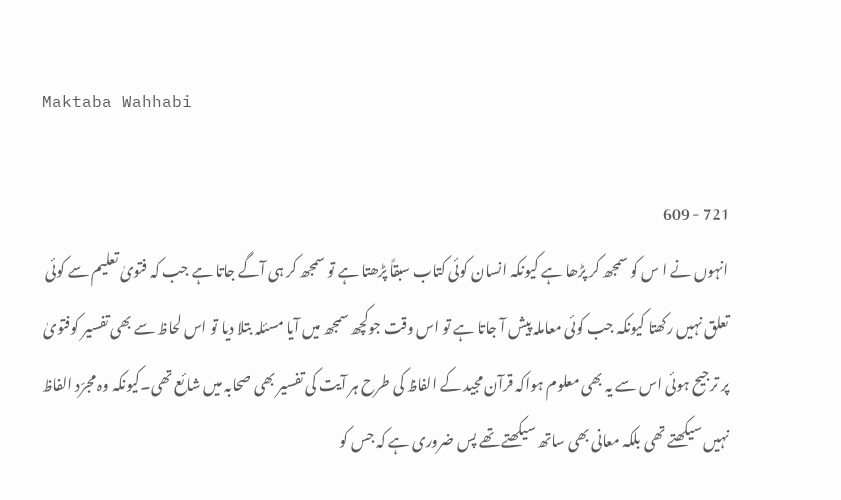Maktaba Wahhabi

721 - 609
انہوں نے ا س کو سمجھ کر پڑھا ہے کیونکہ انسان کوئی کتاب سبقاً پڑھتا ہے تو سمجھ کر ہی آگے جاتا ہے جب کہ فتویٰ تعلیم سے کوئی تعلق نہیں رکھتا کیونکہ جب کوئی معاملہ پیش آ جاتا ہے تو اس وقت جوکچھ سمجھ میں آیا مسئلہ بتلا دیا تو اس لحاظ سے بھی تفسیر کوفتویٰ پر ترجیح ہوئی اس سے یہ بھی معلوم ہواکہ قرآن مجید کے الفاظ کی طرح ہر آیت کی تفسیر بھی صحابہ میں شائع تھی۔کیونکہ وہ مجرّد الفاظ نہیں سیکھتے تھی بلکہ معانی بھی ساتھ سیکھتے تھے پس ضروری ہے کہ جس کو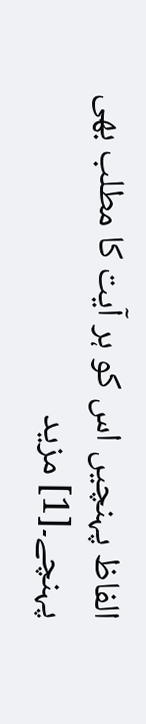الفاظ پہنچیں اس کو ہر آیت کا مطلب بھی پہنچے۔[1] مزید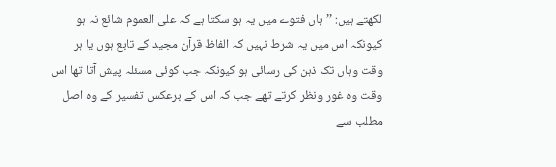لکھتے ہیں: ’’ہاں فتوے میں یہ ہو سکتا ہے کہ علی العموم شائع نہ ہو کیونکہ اس میں یہ شرط نہیں کہ الفاظ قرآن مجید کے تابع ہوں یا ہر وقت وہاں تک ذہن کی رسائی ہو کیونکہ جب کوئی مسئلہ پیش آتا تھا اس وقت وہ غور ونظر کرتے تھے جب کہ اس کے برعکس تفسیر کے وہ اصل مطلب سے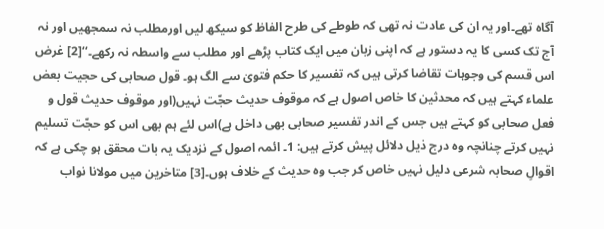آگاہ تھے۔اور یہ ان کی عادت نہ تھی کہ طوطے کی طرح الفاظ کو سیکھ لیں اورمطلب نہ سمجھیں اور نہ آج تک کسی کا یہ دستور ہے کہ اپنی زبان میں ایک کتاب پڑھے اور مطلب سے واسطہ نہ رکھے۔‘‘[2] غرض اس قسم کی وجوہات تقاضا کرتی ہیں کہ تفسیر کا حکم فتویٰ سے الگ ہو۔ قول صحابی کی حجیت بعض علماء کہتے ہیں کہ محدثین کا خاص اصول ہے کہ موقوف حدیث حجّت نہیں(اور موقوف حدیث قول و فعل صحابی کو کہتے ہیں جس کے اندر تفسیر صحابی بھی داخل ہے)اس لئے ہم بھی اس کو حجّت تسلیم نہیں کرتے چنانچہ وہ درج ذیل دلائل پیش کرتے ہیں: 1۔ ائمہ اصول کے نزدیک یہ بات محقق ہو چکی ہے کہ اقوالِ صحابہ شرعی دلیل نہیں خاص کر جب وہ حدیث کے خلاف ہوں۔[3] متاخرین میں مولانا نواب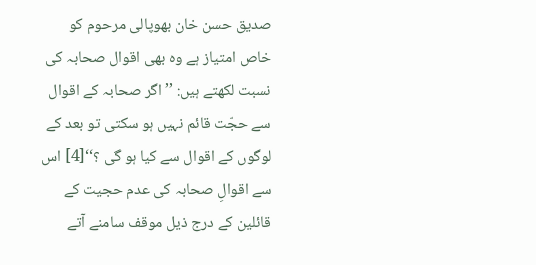صدیق حسن خان بھوپالی مرحوم کو خاص امتیاز ہے وہ بھی اقوال صحابہ کی نسبت لکھتے ہیں: ’’ اگر صحابہ کے اقوال سے حجّت قائم نہیں ہو سکتی تو بعد کے لوگوں کے اقوال سے کیا ہو گی ؟‘‘[4] اس سے اقوالِ صحابہ کی عدم حجیت کے قائلین کے درج ذیل موقف سامنے آتے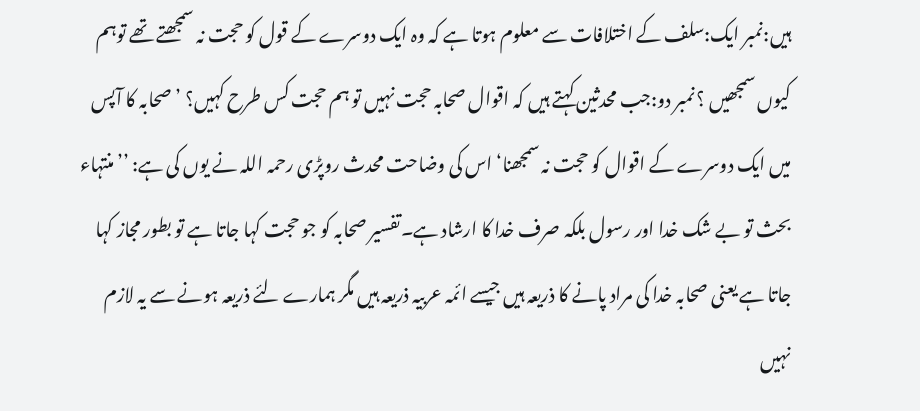ہیں:نمبر ایک:سلف کے اختلافات سے معلوم ہوتا ہے کہ وہ ایک دوسرے کے قول کو حجت نہ سمجھتے تھے توہم کیوں سمجھیں ؟ نمبر دو:جب محدثین کہتے ہیں کہ اقوال صحابہ حجت نہیں تو ہم حجت کس طرح کہیں؟ ’صحابہ کا آپس میں ایک دوسرے کے اقوال کو حجت نہ سمجھنا‘ اس کی وضاحت محدث روپڑی رحمہ اللہ نے یوں کی ہے: ’’منتہاء بحث تو بے شک خدا اور رسول بلکہ صرف خدا کا ارشاد ہے۔تفسیر صحابہ کو جو حجت کہا جاتا ہے تو بطور مجاز کہا جاتا ہے یعنی صحابہ خدا کی مراد پانے کا ذریعہ ہیں جیسے ائمہ عربیہ ذریعہ ہیں مگر ہمارے لئے ذریعہ ہونے سے یہ لازم نہیں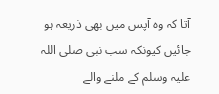آتا کہ وہ آپس میں بھی ذریعہ ہو جائیں کیونکہ سب نبی صلی اللہ علیہ وسلم کے ملنے والے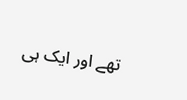تھے اور ایک ہی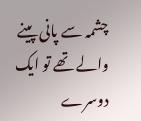چشمہ سے پانی پینے والے تھے تو ایک دوسرے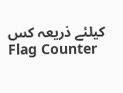کیلئے ذریعہ کس
Flag Counter